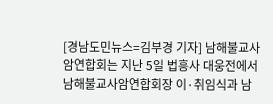[경남도민뉴스=김부경 기자] 남해불교사암연합회는 지난 5일 법흥사 대웅전에서 남해불교사암연합회장 이·취임식과 남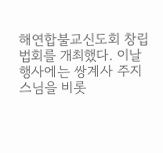해연합불교신도회 창립법회를 개최했다. 이날 행사에는 쌍계사 주지 스님을 비롯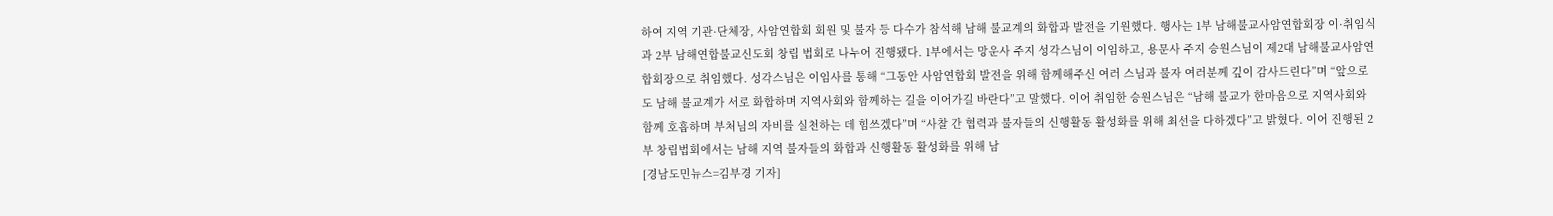하여 지역 기관·단체장, 사암연합회 회원 및 불자 등 다수가 참석해 남해 불교계의 화합과 발전을 기원했다. 행사는 1부 남해불교사암연합회장 이·취임식과 2부 남해연합불교신도회 창립 법회로 나누어 진행됐다. 1부에서는 망운사 주지 성각스님이 이임하고, 용문사 주지 승원스님이 제2대 남해불교사암연합회장으로 취임했다. 성각스님은 이임사를 통해 “그동안 사암연합회 발전을 위해 함께해주신 여러 스님과 불자 여러분께 깊이 감사드린다”며 “앞으로도 남해 불교계가 서로 화합하며 지역사회와 함께하는 길을 이어가길 바란다”고 말했다. 이어 취임한 승원스님은 “남해 불교가 한마음으로 지역사회와 함께 호흡하며 부처님의 자비를 실천하는 데 힘쓰겠다”며 “사찰 간 협력과 불자들의 신행활동 활성화를 위해 최선을 다하겠다”고 밝혔다. 이어 진행된 2부 창립법회에서는 남해 지역 불자들의 화합과 신행활동 활성화를 위해 남
[경남도민뉴스=김부경 기자]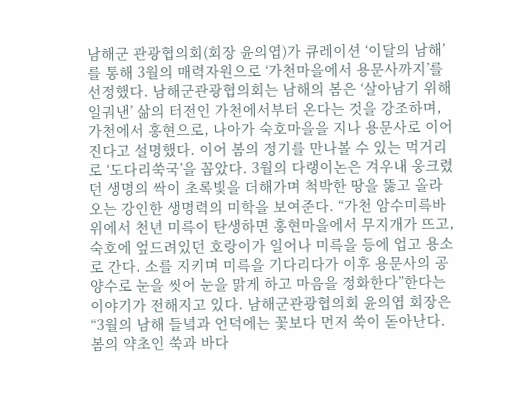남해군 관광협의회(회장 윤의엽)가 큐레이션 ‘이달의 남해’를 통해 3월의 매력자원으로 ‘가천마을에서 용문사까지’를 선정했다. 남해군관광협의회는 남해의 봄은 ‘살아남기 위해 일궈낸’ 삶의 터전인 가천에서부터 온다는 것을 강조하며, 가천에서 홍현으로, 나아가 숙호마을을 지나 용문사로 이어진다고 설명했다. 이어 봄의 정기를 만나볼 수 있는 먹거리로 ‘도다리쑥국’을 꼽았다. 3월의 다랭이논은 겨우내 웅크렸던 생명의 싹이 초록빛을 더해가며 척박한 땅을 뚫고 올라오는 강인한 생명력의 미학을 보여준다. “가천 암수미륵바위에서 천년 미륵이 탄생하면 홍현마을에서 무지개가 뜨고, 숙호에 엎드려있던 호랑이가 일어나 미륵을 등에 업고 용소로 간다. 소를 지키며 미륵을 기다리다가 이후 용문사의 공양수로 눈을 씻어 눈을 맑게 하고 마음을 정화한다”한다는 이야기가 전해지고 있다. 남해군관광협의회 윤의엽 회장은 “3월의 남해 들녘과 언덕에는 꽃보다 먼저 쑥이 돋아난다. 봄의 약초인 쑥과 바다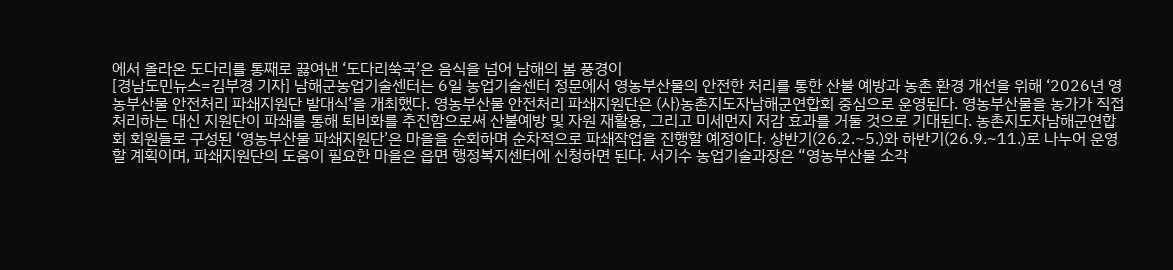에서 올라온 도다리를 통째로 끓여낸 ‘도다리쑥국’은 음식을 넘어 남해의 봄 풍경이
[경남도민뉴스=김부경 기자] 남해군농업기술센터는 6일 농업기술센터 정문에서 영농부산물의 안전한 처리를 통한 산불 예방과 농촌 환경 개선을 위해 ‘2026년 영농부산물 안전처리 파쇄지원단 발대식’을 개최했다. 영농부산물 안전처리 파쇄지원단은 (사)농촌지도자남해군연합회 중심으로 운영된다. 영농부산물을 농가가 직접 처리하는 대신 지원단이 파쇄를 통해 퇴비화를 추진함으로써 산불예방 및 자원 재활용, 그리고 미세먼지 저감 효과를 거둘 것으로 기대된다. 농촌지도자남해군연합회 회원들로 구성된 ‘영농부산물 파쇄지원단’은 마을을 순회하며 순차적으로 파쇄작업을 진행할 예정이다. 상반기(26.2.~5.)와 하반기(26.9.~11.)로 나누어 운영할 계획이며, 파쇄지원단의 도움이 필요한 마을은 읍면 행정복지센터에 신청하면 된다. 서기수 농업기술과장은 “영농부산물 소각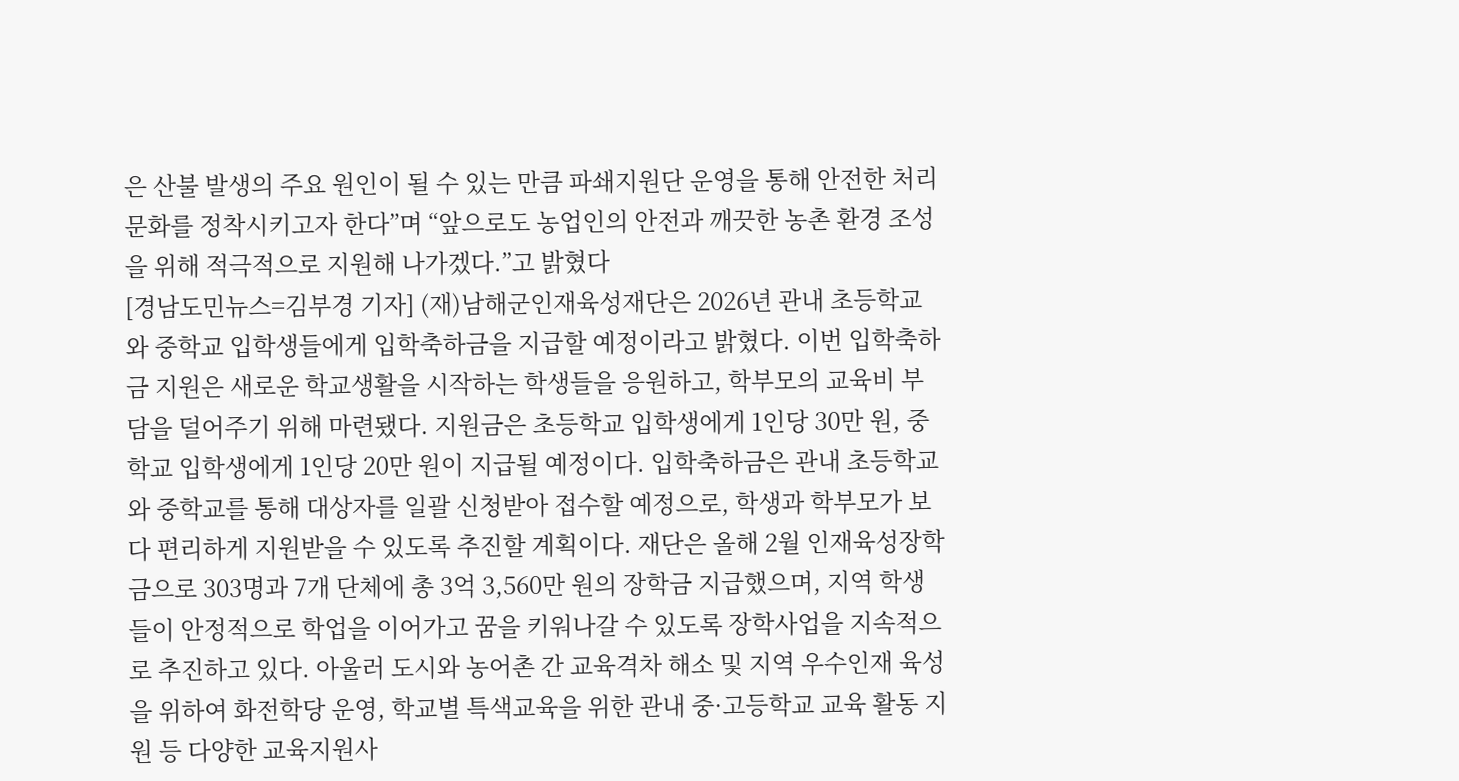은 산불 발생의 주요 원인이 될 수 있는 만큼 파쇄지원단 운영을 통해 안전한 처리 문화를 정착시키고자 한다”며 “앞으로도 농업인의 안전과 깨끗한 농촌 환경 조성을 위해 적극적으로 지원해 나가겠다.”고 밝혔다
[경남도민뉴스=김부경 기자] (재)남해군인재육성재단은 2026년 관내 초등학교와 중학교 입학생들에게 입학축하금을 지급할 예정이라고 밝혔다. 이번 입학축하금 지원은 새로운 학교생활을 시작하는 학생들을 응원하고, 학부모의 교육비 부담을 덜어주기 위해 마련됐다. 지원금은 초등학교 입학생에게 1인당 30만 원, 중학교 입학생에게 1인당 20만 원이 지급될 예정이다. 입학축하금은 관내 초등학교와 중학교를 통해 대상자를 일괄 신청받아 접수할 예정으로, 학생과 학부모가 보다 편리하게 지원받을 수 있도록 추진할 계획이다. 재단은 올해 2월 인재육성장학금으로 303명과 7개 단체에 총 3억 3,560만 원의 장학금 지급했으며, 지역 학생들이 안정적으로 학업을 이어가고 꿈을 키워나갈 수 있도록 장학사업을 지속적으로 추진하고 있다. 아울러 도시와 농어촌 간 교육격차 해소 및 지역 우수인재 육성을 위하여 화전학당 운영, 학교별 특색교육을 위한 관내 중·고등학교 교육 활동 지원 등 다양한 교육지원사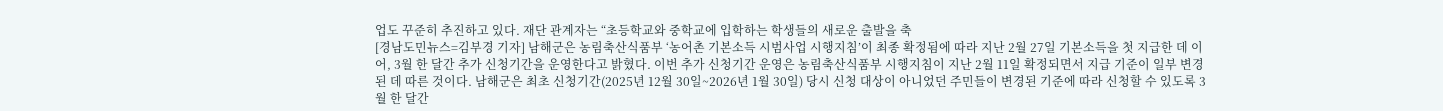업도 꾸준히 추진하고 있다. 재단 관계자는 “초등학교와 중학교에 입학하는 학생들의 새로운 출발을 축
[경남도민뉴스=김부경 기자] 남해군은 농림축산식품부 ‘농어촌 기본소득 시범사업 시행지침’이 최종 확정됨에 따라 지난 2월 27일 기본소득을 첫 지급한 데 이어, 3월 한 달간 추가 신청기간을 운영한다고 밝혔다. 이번 추가 신청기간 운영은 농림축산식품부 시행지침이 지난 2월 11일 확정되면서 지급 기준이 일부 변경된 데 따른 것이다. 남해군은 최초 신청기간(2025년 12월 30일~2026년 1월 30일) 당시 신청 대상이 아니었던 주민들이 변경된 기준에 따라 신청할 수 있도록 3월 한 달간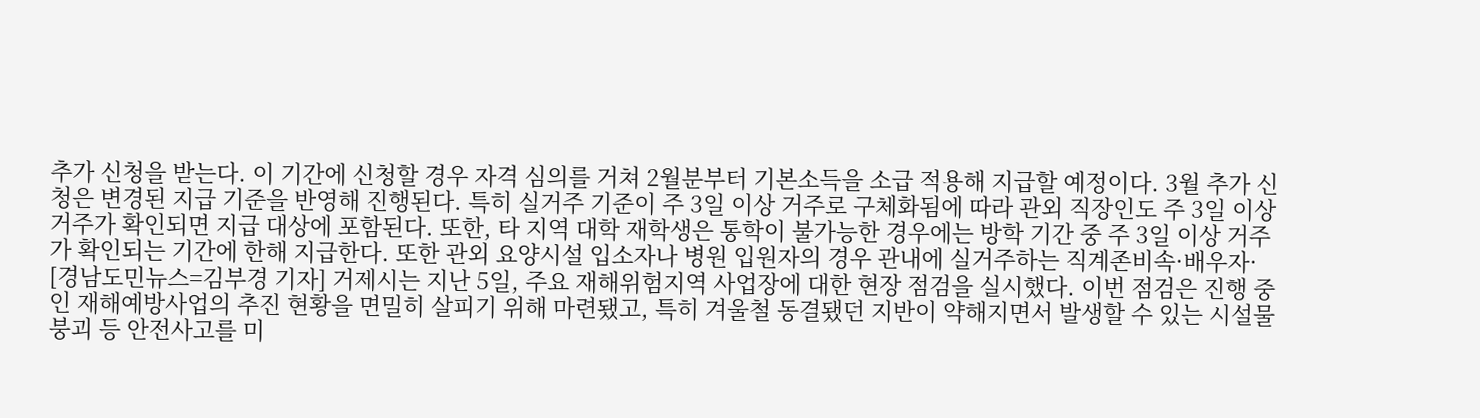추가 신청을 받는다. 이 기간에 신청할 경우 자격 심의를 거쳐 2월분부터 기본소득을 소급 적용해 지급할 예정이다. 3월 추가 신청은 변경된 지급 기준을 반영해 진행된다. 특히 실거주 기준이 주 3일 이상 거주로 구체화됨에 따라 관외 직장인도 주 3일 이상 거주가 확인되면 지급 대상에 포함된다. 또한, 타 지역 대학 재학생은 통학이 불가능한 경우에는 방학 기간 중 주 3일 이상 거주가 확인되는 기간에 한해 지급한다. 또한 관외 요양시설 입소자나 병원 입원자의 경우 관내에 실거주하는 직계존비속·배우자·
[경남도민뉴스=김부경 기자] 거제시는 지난 5일, 주요 재해위험지역 사업장에 대한 현장 점검을 실시했다. 이번 점검은 진행 중인 재해예방사업의 추진 현황을 면밀히 살피기 위해 마련됐고, 특히 겨울철 동결됐던 지반이 약해지면서 발생할 수 있는 시설물 붕괴 등 안전사고를 미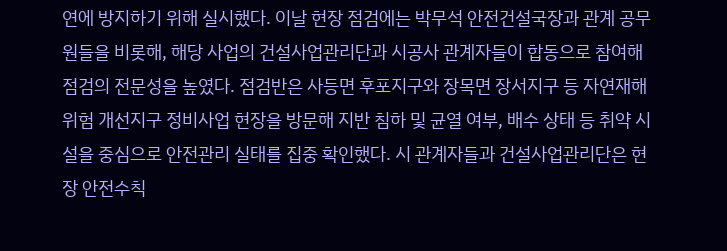연에 방지하기 위해 실시했다. 이날 현장 점검에는 박무석 안전건설국장과 관계 공무원들을 비롯해, 해당 사업의 건설사업관리단과 시공사 관계자들이 합동으로 참여해 점검의 전문성을 높였다. 점검반은 사등면 후포지구와 장목면 장서지구 등 자연재해위험 개선지구 정비사업 현장을 방문해 지반 침하 및 균열 여부, 배수 상태 등 취약 시설을 중심으로 안전관리 실태를 집중 확인했다. 시 관계자들과 건설사업관리단은 현장 안전수칙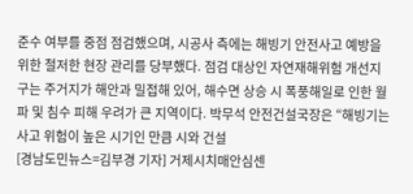준수 여부를 중점 점검했으며, 시공사 측에는 해빙기 안전사고 예방을 위한 철저한 현장 관리를 당부했다. 점검 대상인 자연재해위험 개선지구는 주거지가 해안과 밀접해 있어, 해수면 상승 시 폭풍해일로 인한 월파 및 침수 피해 우려가 큰 지역이다. 박무석 안전건설국장은 “해빙기는 사고 위험이 높은 시기인 만큼 시와 건설
[경남도민뉴스=김부경 기자] 거제시치매안심센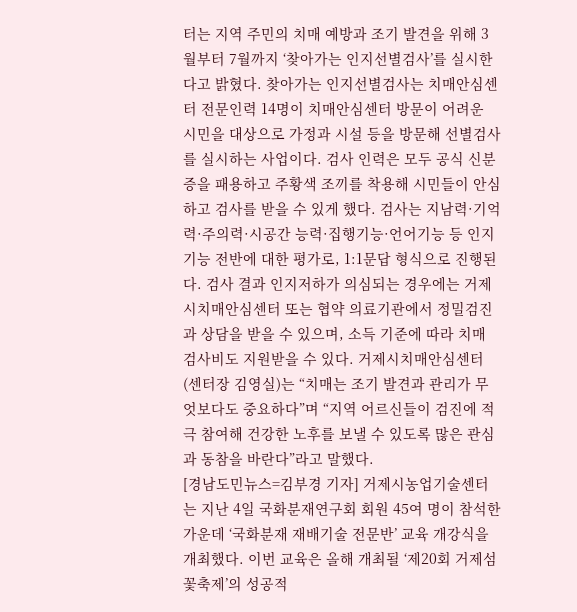터는 지역 주민의 치매 예방과 조기 발견을 위해 3월부터 7월까지 ‘찾아가는 인지선별검사’를 실시한다고 밝혔다. 찾아가는 인지선별검사는 치매안심센터 전문인력 14명이 치매안심센터 방문이 어려운 시민을 대상으로 가정과 시설 등을 방문해 선별검사를 실시하는 사업이다. 검사 인력은 모두 공식 신분증을 패용하고 주황색 조끼를 착용해 시민들이 안심하고 검사를 받을 수 있게 했다. 검사는 지남력·기억력·주의력·시공간 능력·집행기능·언어기능 등 인지기능 전반에 대한 평가로, 1:1문답 형식으로 진행된다. 검사 결과 인지저하가 의심되는 경우에는 거제시치매안심센터 또는 협약 의료기관에서 정밀검진과 상담을 받을 수 있으며, 소득 기준에 따라 치매 검사비도 지원받을 수 있다. 거제시치매안심센터(센터장 김영실)는 “치매는 조기 발견과 관리가 무엇보다도 중요하다”며 “지역 어르신들이 검진에 적극 참여해 건강한 노후를 보낼 수 있도록 많은 관심과 동참을 바란다”라고 말했다.
[경남도민뉴스=김부경 기자] 거제시농업기술센터는 지난 4일 국화분재연구회 회원 45여 명이 참석한 가운데 ‘국화분재 재배기술 전문반’ 교육 개강식을 개최했다. 이번 교육은 올해 개최될 ‘제20회 거제섬꽃축제’의 성공적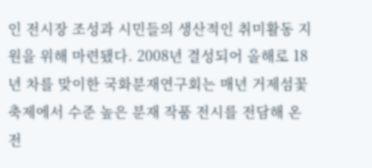인 전시장 조성과 시민들의 생산적인 취미활동 지원을 위해 마련됐다. 2008년 결성되어 올해로 18년 차를 맞이한 국화분재연구회는 매년 거제섬꽃축제에서 수준 높은 분재 작품 전시를 전담해 온 전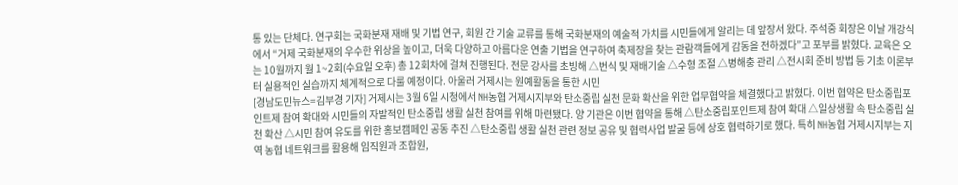통 있는 단체다. 연구회는 국화분재 재배 및 기법 연구, 회원 간 기술 교류를 통해 국화분재의 예술적 가치를 시민들에게 알리는 데 앞장서 왔다. 주석중 회장은 이날 개강식에서 “거제 국화분재의 우수한 위상을 높이고, 더욱 다양하고 아름다운 연출 기법을 연구하여 축제장을 찾는 관람객들에게 감동을 전하겠다”고 포부를 밝혔다. 교육은 오는 10월까지 월 1~2회(수요일 오후) 총 12회차에 걸쳐 진행된다. 전문 강사를 초빙해 △번식 및 재배기술 △수형 조절 △병해충 관리 △전시회 준비 방법 등 기초 이론부터 실용적인 실습까지 체계적으로 다룰 예정이다. 아울러 거제시는 원예활동을 통한 시민
[경남도민뉴스=김부경 기자] 거제시는 3월 6일 시청에서 NH농협 거제시지부와 탄소중립 실천 문화 확산을 위한 업무협약을 체결했다고 밝혔다. 이번 협약은 탄소중립포인트제 참여 확대와 시민들의 자발적인 탄소중립 생활 실천 참여를 위해 마련됐다. 양 기관은 이번 협약을 통해 △탄소중립포인트제 참여 확대 △일상생활 속 탄소중립 실천 확산 △시민 참여 유도를 위한 홍보캠페인 공동 추진 △탄소중립 생활 실천 관련 정보 공유 및 협력사업 발굴 등에 상호 협력하기로 했다. 특히 NH농협 거제시지부는 지역 농협 네트워크를 활용해 임직원과 조합원,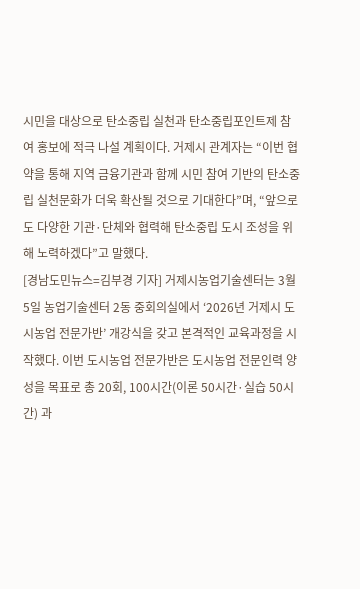시민을 대상으로 탄소중립 실천과 탄소중립포인트제 참여 홍보에 적극 나설 계획이다. 거제시 관계자는 “이번 협약을 통해 지역 금융기관과 함께 시민 참여 기반의 탄소중립 실천문화가 더욱 확산될 것으로 기대한다”며, “앞으로도 다양한 기관·단체와 협력해 탄소중립 도시 조성을 위해 노력하겠다”고 말했다.
[경남도민뉴스=김부경 기자] 거제시농업기술센터는 3월 5일 농업기술센터 2동 중회의실에서 ‘2026년 거제시 도시농업 전문가반’ 개강식을 갖고 본격적인 교육과정을 시작했다. 이번 도시농업 전문가반은 도시농업 전문인력 양성을 목표로 총 20회, 100시간(이론 50시간·실습 50시간) 과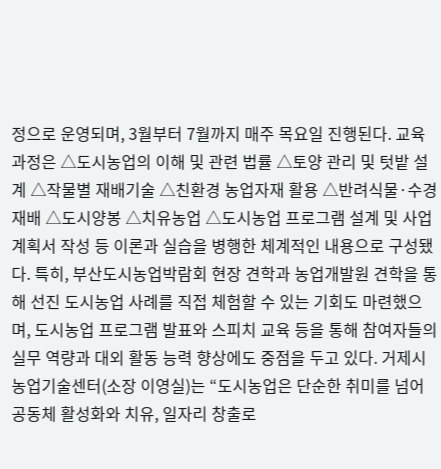정으로 운영되며, 3월부터 7월까지 매주 목요일 진행된다. 교육과정은 △도시농업의 이해 및 관련 법률 △토양 관리 및 텃밭 설계 △작물별 재배기술 △친환경 농업자재 활용 △반려식물·수경재배 △도시양봉 △치유농업 △도시농업 프로그램 설계 및 사업계획서 작성 등 이론과 실습을 병행한 체계적인 내용으로 구성됐다. 특히, 부산도시농업박람회 현장 견학과 농업개발원 견학을 통해 선진 도시농업 사례를 직접 체험할 수 있는 기회도 마련했으며, 도시농업 프로그램 발표와 스피치 교육 등을 통해 참여자들의 실무 역량과 대외 활동 능력 향상에도 중점을 두고 있다. 거제시농업기술센터(소장 이영실)는 “도시농업은 단순한 취미를 넘어 공동체 활성화와 치유, 일자리 창출로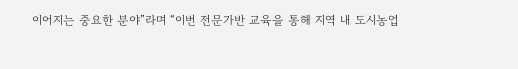이어지는 중요한 분야”라며 “이번 전문가반 교육을 통해 지역 내 도시농업